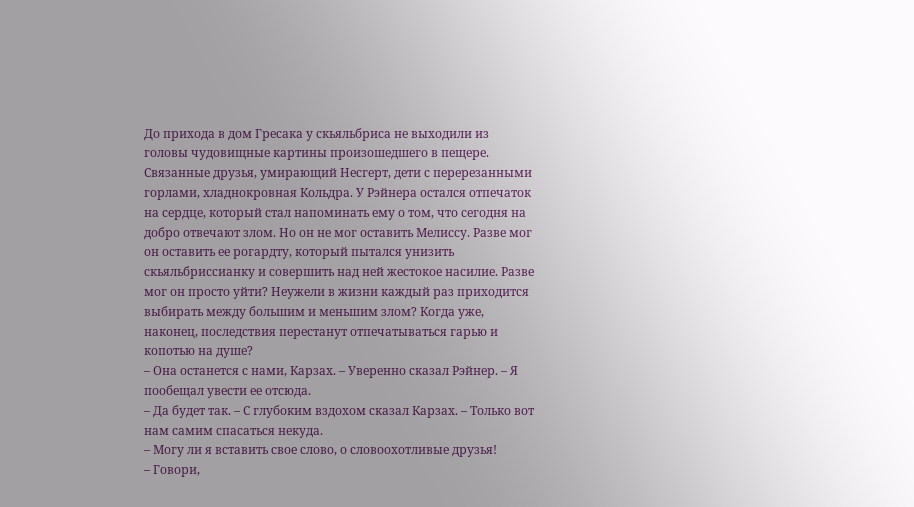До прихода в дом Гресака у скьяльбриса не выходили из головы чудовищные картины произошедшего в пещере. Связанные друзья, умирающий Несгерт, дети с перерезанными горлами, хладнокровная Кольдра. У Рэйнера остался отпечаток на сердце, который стал напоминать ему о том, что сегодня на добро отвечают злом. Но он не мог оставить Мелиссу. Разве мог он оставить ее рогардту, который пытался унизить скьяльбриссианку и совершить над ней жестокое насилие. Разве мог он просто уйти? Неужели в жизни каждый раз приходится выбирать между большим и меньшим злом? Когда уже, наконец, последствия перестанут отпечатываться гарью и копотью на душе?
– Она останется с нами, Карзах. – Уверенно сказал Рэйнер. – Я пообещал увести ее отсюда.
– Да будет так. – С глубоким вздохом сказал Карзах. – Только вот нам самим спасаться некуда.
– Могу ли я вставить свое слово, о словоохотливые друзья!
– Говори,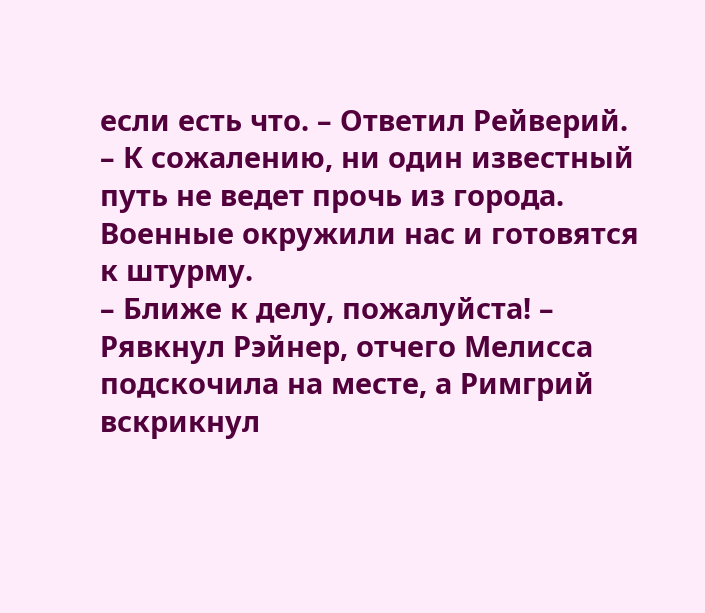если есть что. – Ответил Рейверий.
– К сожалению, ни один известный путь не ведет прочь из города. Военные окружили нас и готовятся к штурму.
– Ближе к делу, пожалуйста! – Рявкнул Рэйнер, отчего Мелисса подскочила на месте, а Римгрий вскрикнул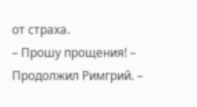от страха.
– Прошу прощения! – Продолжил Римгрий. –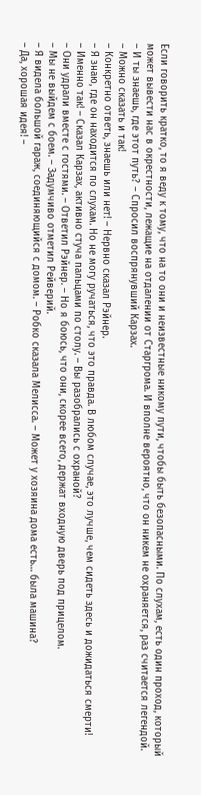Если говорить кратко, то я веду к тому, что на то они и неизвестные никому пути, чтобы быть безопасными. По слухам, есть один проход, который может вывести нас в окрестности, лежащие на отдалении от Старгрома. И вполне вероятно, что он никем не охраняется, раз считается легендой.
– И ты знаешь, где этот путь? – Спросил воспрянувший Карзах.
– Можно сказать и так!
– Конкретно ответь, знаешь или нет! – Нервно сказал Рэйнер.
– Я знаю, где он находится по слухам. Но не могу ручаться, что это правда. В любом случае, это лучше, чем сидеть здесь и дожидаться смерти!
– Именно так! – Сказал Карзах, активно стуча пальцами по столу. – Вы разобрались с охраной?
– Они удрали вместе с гостями. – Ответил Рэйнер. – Но я боюсь, что они, скорее всего, держат входную дверь под прицелом.
– Мы не выйдем с боем. – Задумчиво отметил Рейверий.
– Я видела большой гараж, соединяющийся с домом. – Робко сказала Мелисса. – Может у хозяина дома есть… была машина?
– Да, хорошая идея! –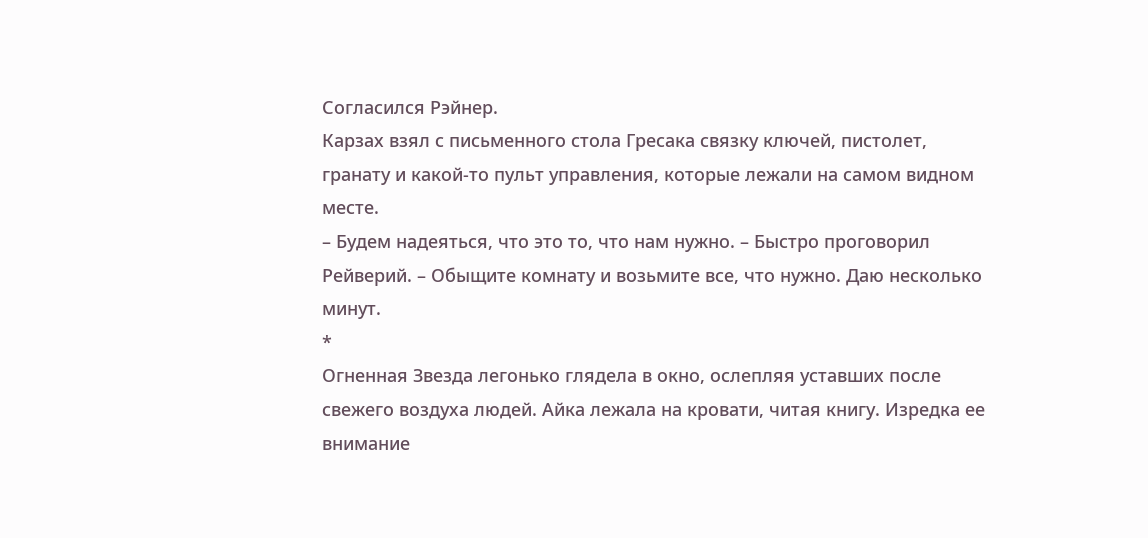Согласился Рэйнер.
Карзах взял с письменного стола Гресака связку ключей, пистолет, гранату и какой-то пульт управления, которые лежали на самом видном месте.
– Будем надеяться, что это то, что нам нужно. – Быстро проговорил Рейверий. – Обыщите комнату и возьмите все, что нужно. Даю несколько минут.
*
Огненная Звезда легонько глядела в окно, ослепляя уставших после свежего воздуха людей. Айка лежала на кровати, читая книгу. Изредка ее внимание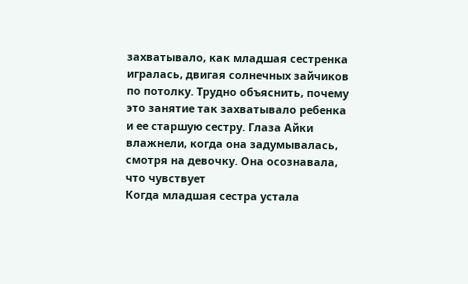захватывало, как младшая сестренка игралась, двигая солнечных зайчиков по потолку. Трудно объяснить, почему это занятие так захватывало ребенка и ее старшую сестру. Глаза Айки влажнели, когда она задумывалась, смотря на девочку. Она осознавала, что чувствует
Когда младшая сестра устала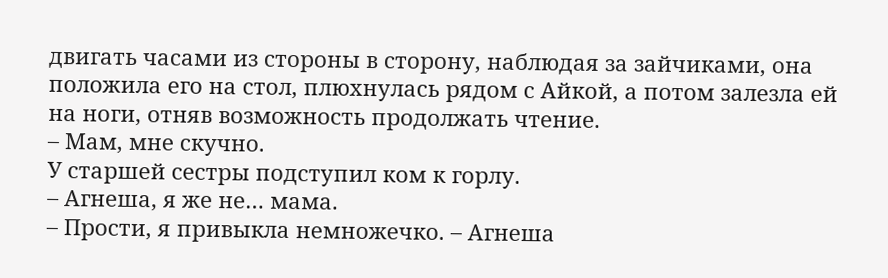двигать часами из стороны в сторону, наблюдая за зайчиками, она положила его на стол, плюхнулась рядом с Айкой, а потом залезла ей на ноги, отняв возможность продолжать чтение.
– Мам, мне скучно.
У старшей сестры подступил ком к горлу.
– Агнеша, я же не… мама.
– Прости, я привыкла немножечко. – Агнеша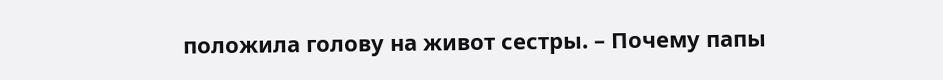положила голову на живот сестры. – Почему папы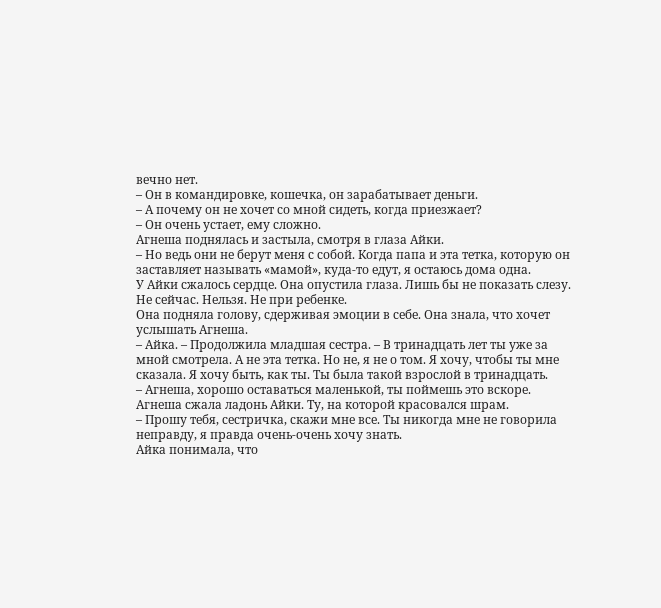вечно нет.
– Он в командировке, кошечка, он зарабатывает деньги.
– А почему он не хочет со мной сидеть, когда приезжает?
– Он очень устает, ему сложно.
Агнеша поднялась и застыла, смотря в глаза Айки.
– Но ведь они не берут меня с собой. Когда папа и эта тетка, которую он заставляет называть «мамой», куда-то едут, я остаюсь дома одна.
У Айки сжалось сердце. Она опустила глаза. Лишь бы не показать слезу. Не сейчас. Нельзя. Не при ребенке.
Она подняла голову, сдерживая эмоции в себе. Она знала, что хочет услышать Агнеша.
– Айка. – Продолжила младшая сестра. – В тринадцать лет ты уже за мной смотрела. А не эта тетка. Но не, я не о том. Я хочу, чтобы ты мне сказала. Я хочу быть, как ты. Ты была такой взрослой в тринадцать.
– Агнеша, хорошо оставаться маленькой, ты поймешь это вскоре.
Агнеша сжала ладонь Айки. Ту, на которой красовался шрам.
– Прошу тебя, сестричка, скажи мне все. Ты никогда мне не говорила неправду, я правда очень-очень хочу знать.
Айка понимала, что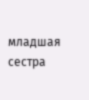младшая сестра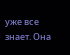уже все знает. Она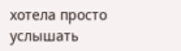хотела просто услышать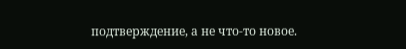подтверждение, а не что-то новое.